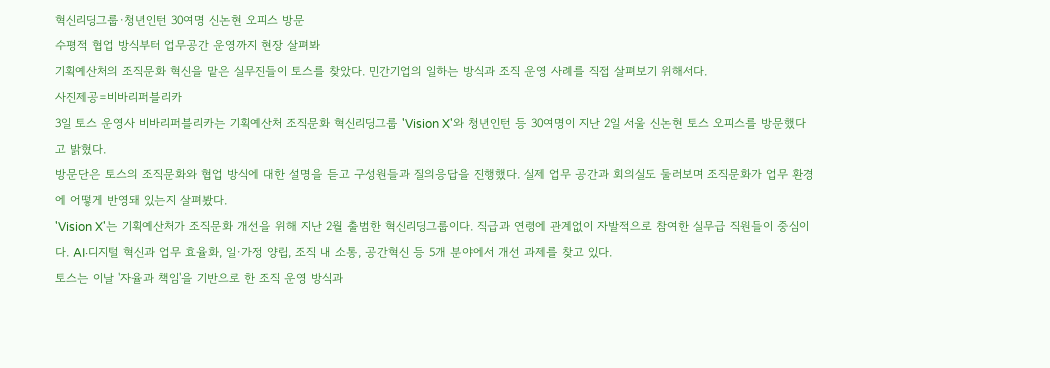혁신리딩그룹·청년인턴 30여명 신논현 오피스 방문
수평적 협업 방식부터 업무공간 운영까지 현장 살펴봐
기획예산처의 조직문화 혁신을 맡은 실무진들이 토스를 찾았다. 민간기업의 일하는 방식과 조직 운영 사례를 직접 살펴보기 위해서다.
사진제공=비바리퍼블리카
3일 토스 운영사 비바리퍼블리카는 기획예산처 조직문화 혁신리딩그룹 'Vision X'와 청년인턴 등 30여명이 지난 2일 서울 신논현 토스 오피스를 방문했다고 밝혔다.
방문단은 토스의 조직문화와 협업 방식에 대한 설명을 듣고 구성원들과 질의응답을 진행했다. 실제 업무 공간과 회의실도 둘러보며 조직문화가 업무 환경에 어떻게 반영돼 있는지 살펴봤다.
'Vision X'는 기획예산처가 조직문화 개선을 위해 지난 2월 출범한 혁신리딩그룹이다. 직급과 연령에 관계없이 자발적으로 참여한 실무급 직원들이 중심이다. AI·디지털 혁신과 업무 효율화, 일·가정 양립, 조직 내 소통, 공간혁신 등 5개 분야에서 개선 과제를 찾고 있다.
토스는 이날 '자율과 책임'을 기반으로 한 조직 운영 방식과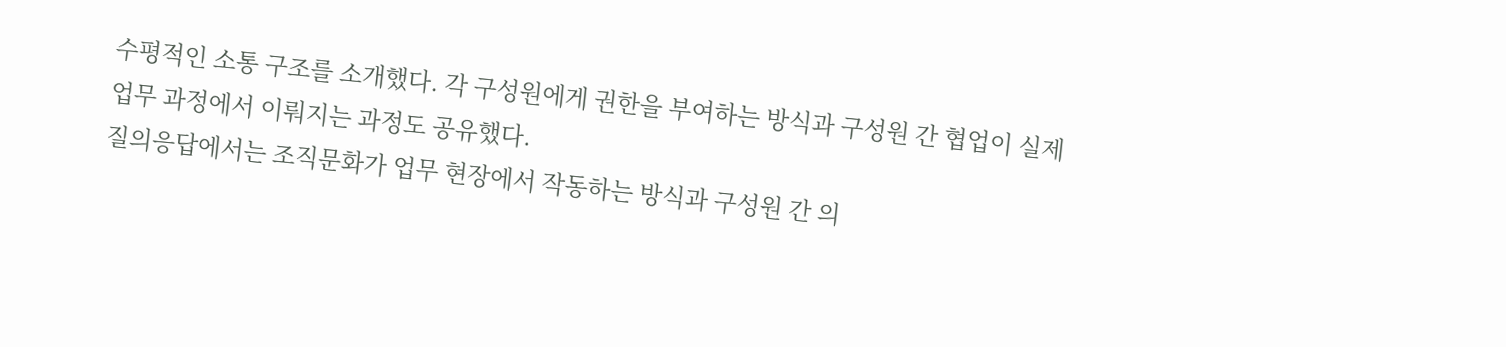수평적인 소통 구조를 소개했다. 각 구성원에게 권한을 부여하는 방식과 구성원 간 협업이 실제 업무 과정에서 이뤄지는 과정도 공유했다.
질의응답에서는 조직문화가 업무 현장에서 작동하는 방식과 구성원 간 의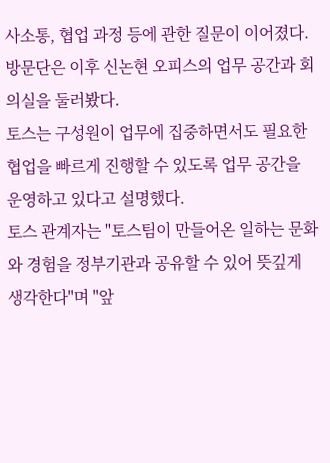사소통, 협업 과정 등에 관한 질문이 이어졌다. 방문단은 이후 신논현 오피스의 업무 공간과 회의실을 둘러봤다.
토스는 구성원이 업무에 집중하면서도 필요한 협업을 빠르게 진행할 수 있도록 업무 공간을 운영하고 있다고 설명했다.
토스 관계자는 "토스팀이 만들어온 일하는 문화와 경험을 정부기관과 공유할 수 있어 뜻깊게 생각한다"며 "앞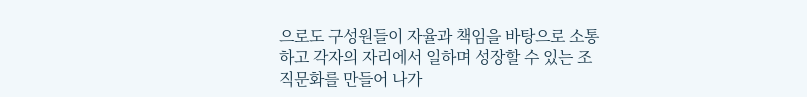으로도 구성원들이 자율과 책임을 바탕으로 소통하고 각자의 자리에서 일하며 성장할 수 있는 조직문화를 만들어 나가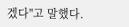겠다"고 말했다.